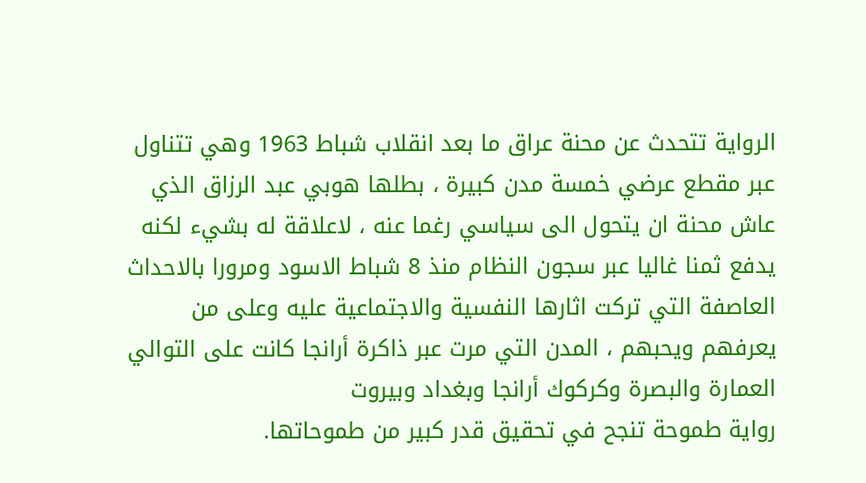الرواية تتحدث عن محنة عراق ما بعد انقلاب شباط 1963 وهي تتناول عبر مقطع عرضي خمسة مدن كبيرة ، بطلها هوبي عبد الرزاق الذي عاش محنة ان يتحول الى سياسي رغما عنه ، لاعلاقة له بشيء لكنه يدفع ثمنا غاليا عبر سجون النظام منذ 8 شباط الاسود ومرورا بالاحداث العاصفة التي تركت اثارها النفسية والاجتماعية عليه وعلى من يعرفهم ويحبهم ، المدن التي مرت عبر ذاكرة أرانجا كانت على التوالي العمارة والبصرة وكركوك أرانجا وبغداد وبيروت
رواية طموحة تنجح في تحقيق قدر كبير من طموحاتها.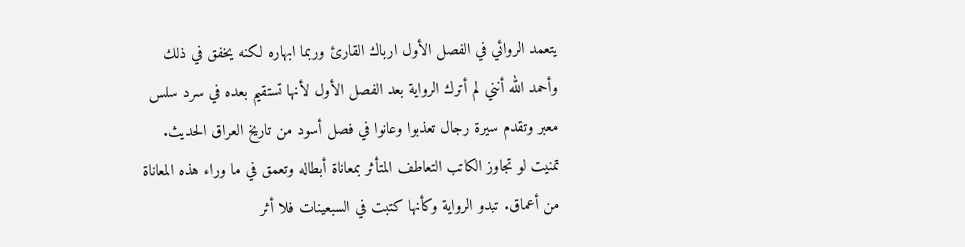يتعمد الروائي في الفصل الأول ارباك القارئ وربما ابهاره لكنه يخفق في ذلك وأحمد الله أنني لم أترك الرواية بعد الفصل الأول لأنها تستقيم بعده في سرد سلس معبر وتقدم سيرة رجال تعذبوا وعانوا في فصل أسود من تاريخ العراق الحديث. تمنيت لو تجاوز الكاتب التعاطف المتأثر بمعاناة أبطاله وتعمق في ما وراء هذه المعاناة من أعماق. تبدو الرواية وكأنها كتبت في السبعينات فلا أثر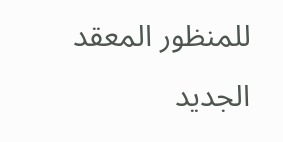للمنظور المعقد الجديد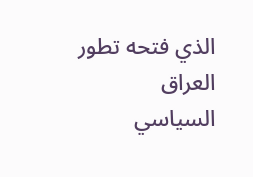الذي فتحه تطور العراق السياسي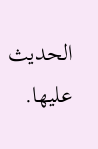الحديث عليها.